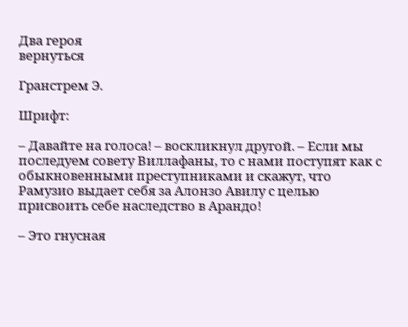Два героя
вернуться

Гранстрем Э.

Шрифт:

– Давайте на голоса! – воскликнул другой. – Если мы последуем совету Виллафаны, то с нами поступят как с обыкновенными преступниками и скажут, что Рамузио выдает себя за Алонзо Авилу с целью присвоить себе наследство в Арандо!

– Это гнусная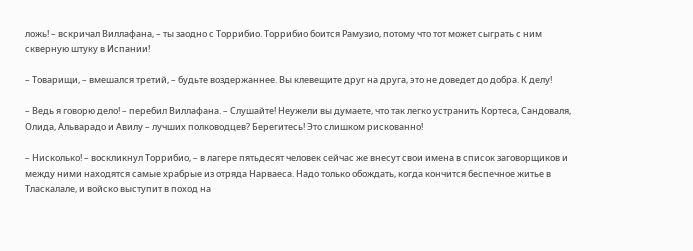ложь! – вскричал Виллафана, – ты заодно с Торрибио. Торрибио боится Рамузио, потому что тот может сыграть с ним скверную штуку в Испании!

– Товарищи, – вмешался третий, – будьте воздержаннее. Вы клевещите друг на друга, это не доведет до добра. К делу!

– Ведь я говорю дело! – перебил Виллафана. – Слушайте! Неужели вы думаете, что так легко устранить Кортеса, Сандоваля, Олида, Альварадо и Авилу – лучших полководцев? Берегитесь! Это слишком рискованно!

– Нисколько! – воскликнул Торрибио, – в лагере пятьдесят человек сейчас же внесут свои имена в список заговорщиков и между ними находятся самые храбрые из отряда Нарваеса. Надо только обождать, когда кончится беспечное житье в Тласкалале, и войско выступит в поход на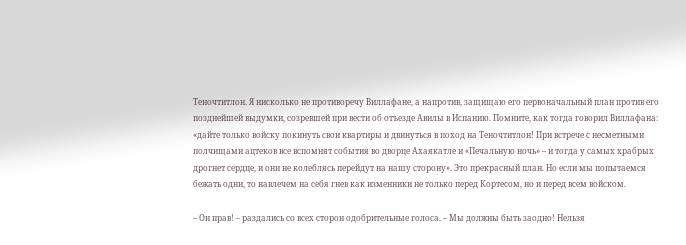Теночтитлон. Я нисколько не противоречу Виллафане, а напротив, защищаю его первоначальный план против его позднейшей выдумки, созревшей при вести об отъезде Авилы в Испанию. Помните, как тогда говорил Виллафана: «дайте только войску покинуть свои квартиры и двинуться в поход на Теночтитлон! При встрече с несметными полчищами ацтеков все вспомнят события во дворце Ахаякатле и «Печальную ночь» – и тогда у самых храбрых дрогнет сердце, и они не колеблясь перейдут на нашу сторону». Это прекрасный план. Но если мы попытаемся бежать одни, то навлечем на себя гнев как изменники не только перед Кортесом, но и перед всем войском.

– Он прав! – раздались со всех сторон одобрительные голоса. – Мы должны быть заодно! Нельзя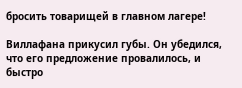бросить товарищей в главном лагере!

Виллафана прикусил губы. Он убедился, что его предложение провалилось, и быстро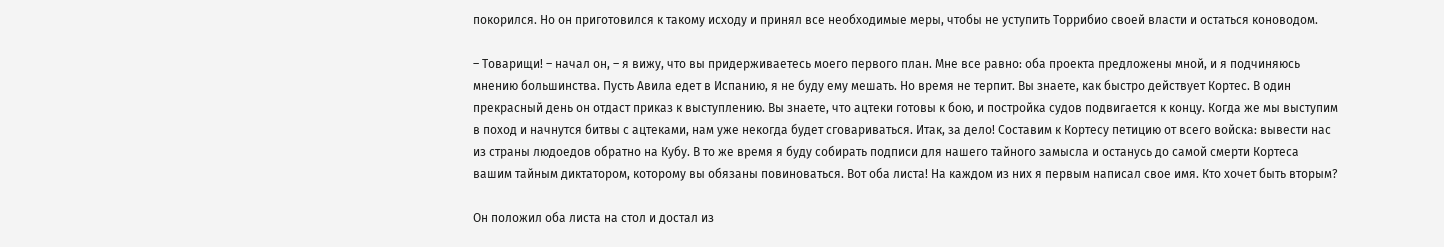покорился. Но он приготовился к такому исходу и принял все необходимые меры, чтобы не уступить Торрибио своей власти и остаться коноводом.

– Товарищи! – начал он, – я вижу, что вы придерживаетесь моего первого план. Мне все равно: оба проекта предложены мной, и я подчиняюсь мнению большинства. Пусть Авила едет в Испанию, я не буду ему мешать. Но время не терпит. Вы знаете, как быстро действует Кортес. В один прекрасный день он отдаст приказ к выступлению. Вы знаете, что ацтеки готовы к бою, и постройка судов подвигается к концу. Когда же мы выступим в поход и начнутся битвы с ацтеками, нам уже некогда будет сговариваться. Итак, за дело! Составим к Кортесу петицию от всего войска: вывести нас из страны людоедов обратно на Кубу. В то же время я буду собирать подписи для нашего тайного замысла и останусь до самой смерти Кортеса вашим тайным диктатором, которому вы обязаны повиноваться. Вот оба листа! На каждом из них я первым написал свое имя. Кто хочет быть вторым?

Он положил оба листа на стол и достал из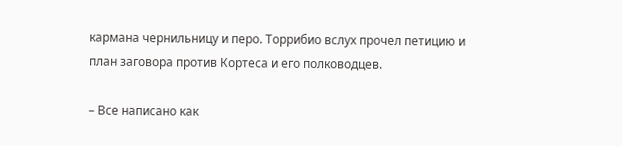кармана чернильницу и перо. Торрибио вслух прочел петицию и план заговора против Кортеса и его полководцев.

– Все написано как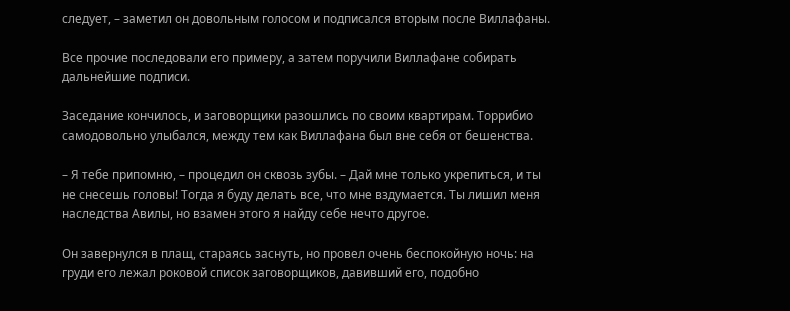следует, – заметил он довольным голосом и подписался вторым после Виллафаны.

Все прочие последовали его примеру, а затем поручили Виллафане собирать дальнейшие подписи.

Заседание кончилось, и заговорщики разошлись по своим квартирам. Торрибио самодовольно улыбался, между тем как Виллафана был вне себя от бешенства.

– Я тебе припомню, – процедил он сквозь зубы. – Дай мне только укрепиться, и ты не снесешь головы! Тогда я буду делать все, что мне вздумается. Ты лишил меня наследства Авилы, но взамен этого я найду себе нечто другое.

Он завернулся в плащ, стараясь заснуть, но провел очень беспокойную ночь: на груди его лежал роковой список заговорщиков, давивший его, подобно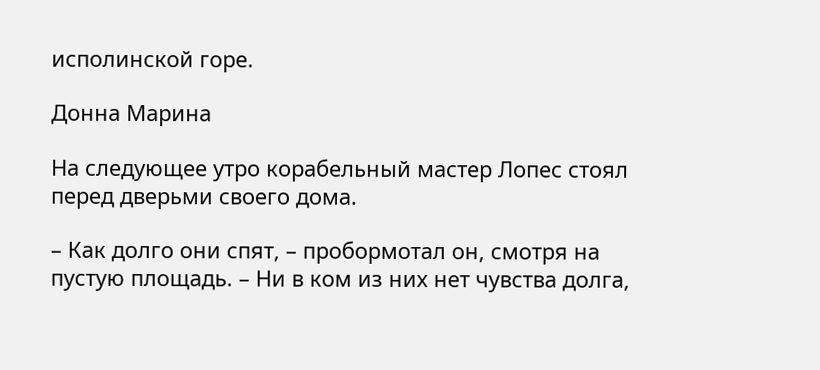исполинской горе.

Донна Марина

На следующее утро корабельный мастер Лопес стоял перед дверьми своего дома.

– Как долго они спят, – пробормотал он, смотря на пустую площадь. – Ни в ком из них нет чувства долга,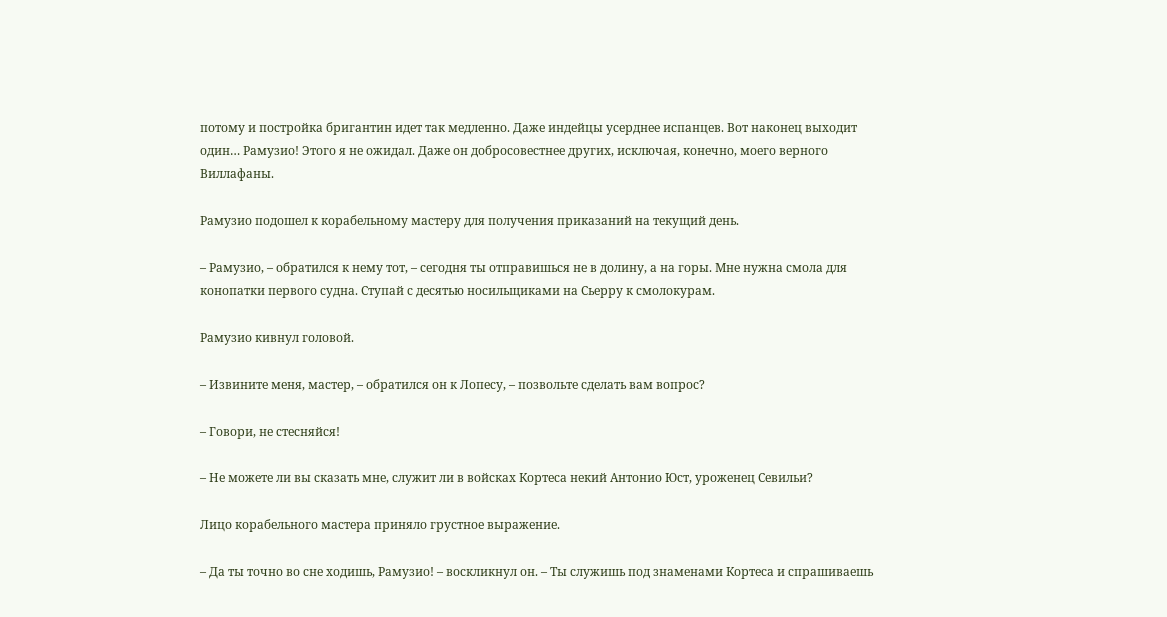потому и постройка бригантин идет так медленно. Даже индейцы усерднее испанцев. Вот наконец выходит один… Рамузио! Этого я не ожидал. Даже он добросовестнее других, исключая, конечно, моего верного Виллафаны.

Рамузио подошел к корабельному мастеру для получения приказаний на текущий день.

– Рамузио, – обратился к нему тот, – сегодня ты отправишься не в долину, а на горы. Мне нужна смола для конопатки первого судна. Ступай с десятью носильщиками на Сьерру к смолокурам.

Рамузио кивнул головой.

– Извините меня, мастер, – обратился он к Лопесу, – позвольте сделать вам вопрос?

– Говори, не стесняйся!

– Не можете ли вы сказать мне, служит ли в войсках Кортеса некий Антонио Юст, уроженец Севильи?

Лицо корабельного мастера приняло грустное выражение.

– Да ты точно во сне ходишь, Рамузио! – воскликнул он. – Ты служишь под знаменами Кортеса и спрашиваешь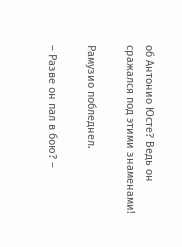об Антонио Юсте? Ведь он сражался под этими знаменами!

Рамузио побледнел.

– Разве он пал в бою? –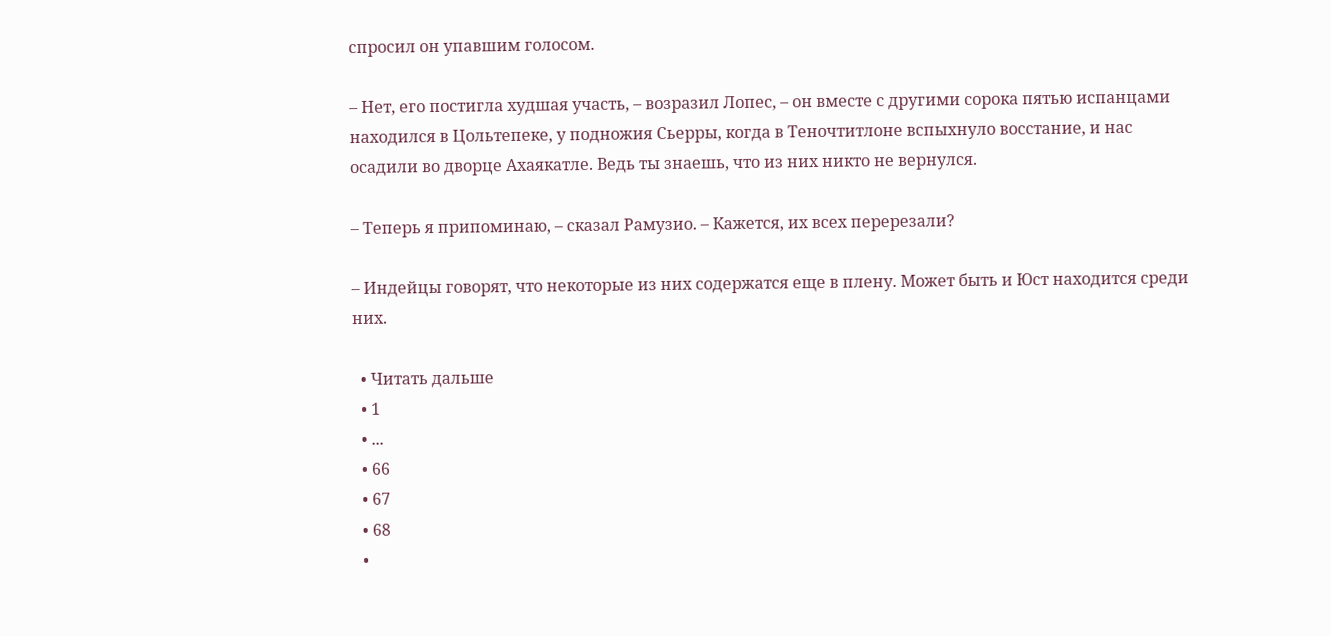спросил он упавшим голосом.

– Нет, его постигла худшая участь, – возразил Лопес, – он вместе с другими сорока пятью испанцами находился в Цольтепеке, у подножия Сьерры, когда в Теночтитлоне вспыхнуло восстание, и нас осадили во дворце Ахаякатле. Ведь ты знаешь, что из них никто не вернулся.

– Теперь я припоминаю, – сказал Рамузио. – Кажется, их всех перерезали?

– Индейцы говорят, что некоторые из них содержатся еще в плену. Может быть и Юст находится среди них.

  • Читать дальше
  • 1
  • ...
  • 66
  • 67
  • 68
  •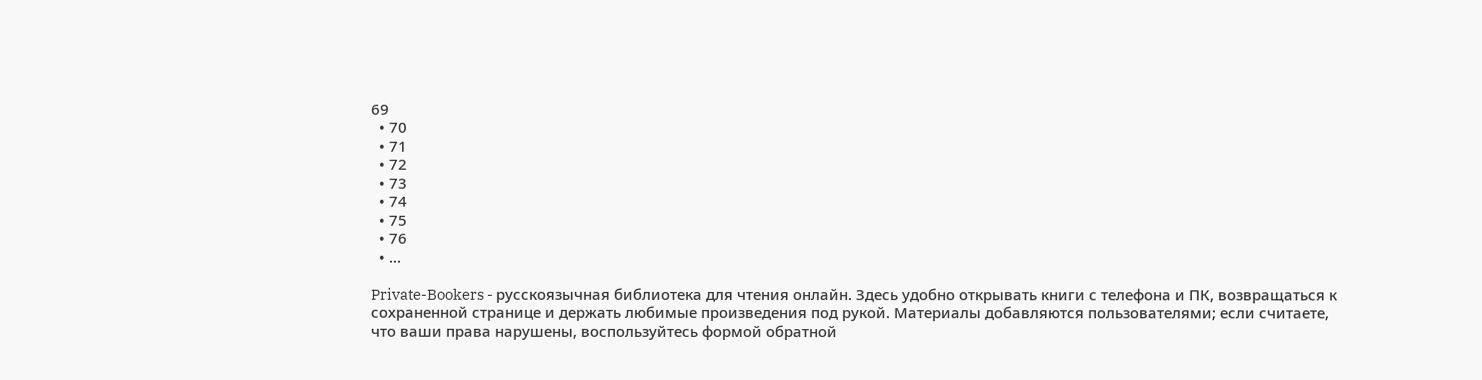69
  • 70
  • 71
  • 72
  • 73
  • 74
  • 75
  • 76
  • ...

Private-Bookers - русскоязычная библиотека для чтения онлайн. Здесь удобно открывать книги с телефона и ПК, возвращаться к сохраненной странице и держать любимые произведения под рукой. Материалы добавляются пользователями; если считаете, что ваши права нарушены, воспользуйтесь формой обратной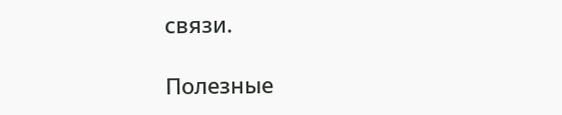связи.

Полезные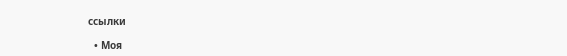ссылки

  • Моя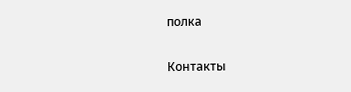полка

Контакты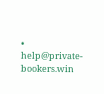• help@private-bookers.win